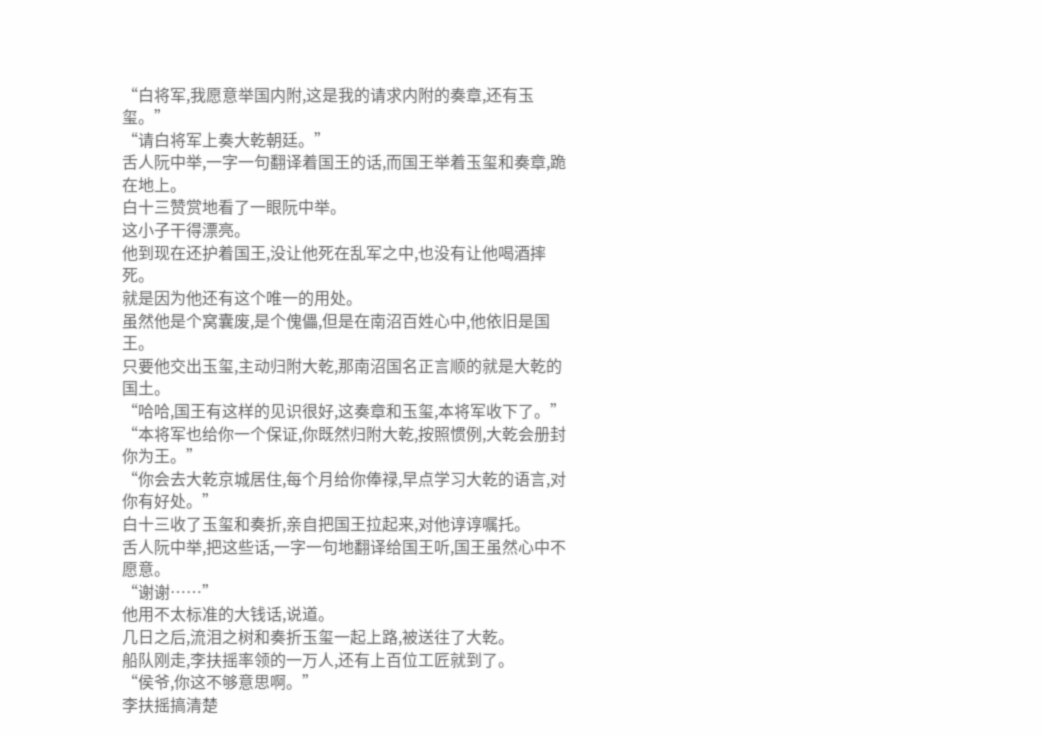“白将军,我愿意举国内附,这是我的请求内附的奏章,还有玉玺。”
“请白将军上奏大乾朝廷。”
舌人阮中举,一字一句翻译着国王的话,而国王举着玉玺和奏章,跪在地上。
白十三赞赏地看了一眼阮中举。
这小子干得漂亮。
他到现在还护着国王,没让他死在乱军之中,也没有让他喝酒摔死。
就是因为他还有这个唯一的用处。
虽然他是个窝囊废,是个傀儡,但是在南沼百姓心中,他依旧是国王。
只要他交出玉玺,主动归附大乾,那南沼国名正言顺的就是大乾的国土。
“哈哈,国王有这样的见识很好,这奏章和玉玺,本将军收下了。”
“本将军也给你一个保证,你既然归附大乾,按照惯例,大乾会册封你为王。”
“你会去大乾京城居住,每个月给你俸禄,早点学习大乾的语言,对你有好处。”
白十三收了玉玺和奏折,亲自把国王拉起来,对他谆谆嘱托。
舌人阮中举,把这些话,一字一句地翻译给国王听,国王虽然心中不愿意。
“谢谢……”
他用不太标准的大钱话,说道。
几日之后,流泪之树和奏折玉玺一起上路,被送往了大乾。
船队刚走,李扶摇率领的一万人,还有上百位工匠就到了。
“侯爷,你这不够意思啊。”
李扶摇搞清楚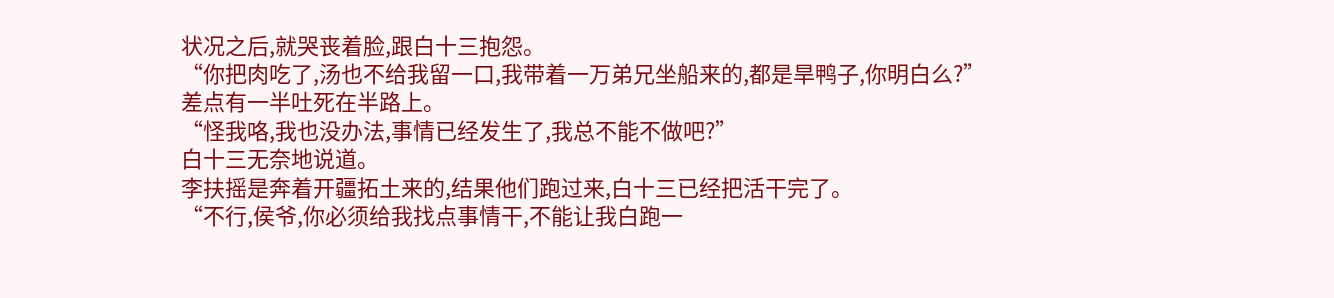状况之后,就哭丧着脸,跟白十三抱怨。
“你把肉吃了,汤也不给我留一口,我带着一万弟兄坐船来的,都是旱鸭子,你明白么?”
差点有一半吐死在半路上。
“怪我咯,我也没办法,事情已经发生了,我总不能不做吧?”
白十三无奈地说道。
李扶摇是奔着开疆拓土来的,结果他们跑过来,白十三已经把活干完了。
“不行,侯爷,你必须给我找点事情干,不能让我白跑一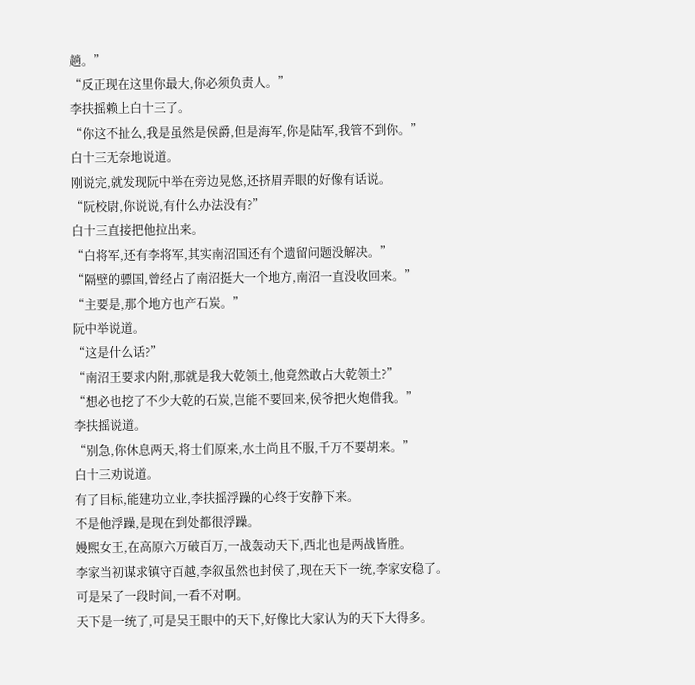趟。”
“反正现在这里你最大,你必须负责人。”
李扶摇赖上白十三了。
“你这不扯么,我是虽然是侯爵,但是海军,你是陆军,我管不到你。”
白十三无奈地说道。
刚说完,就发现阮中举在旁边晃悠,还挤眉弄眼的好像有话说。
“阮校尉,你说说,有什么办法没有?”
白十三直接把他拉出来。
“白将军,还有李将军,其实南沼国还有个遗留问题没解决。”
“隔壁的骠国,曾经占了南沼挺大一个地方,南沼一直没收回来。”
“主要是,那个地方也产石炭。”
阮中举说道。
“这是什么话?”
“南沼王要求内附,那就是我大乾领土,他竟然敢占大乾领土?”
“想必也挖了不少大乾的石炭,岂能不要回来,侯爷把火炮借我。”
李扶摇说道。
“别急,你休息两天,将士们原来,水土尚且不服,千万不要胡来。”
白十三劝说道。
有了目标,能建功立业,李扶摇浮躁的心终于安静下来。
不是他浮躁,是现在到处都很浮躁。
嫚熙女王,在高原六万破百万,一战轰动天下,西北也是两战皆胜。
李家当初谋求镇守百越,李叙虽然也封侯了,现在天下一统,李家安稳了。
可是呆了一段时间,一看不对啊。
天下是一统了,可是吴王眼中的天下,好像比大家认为的天下大得多。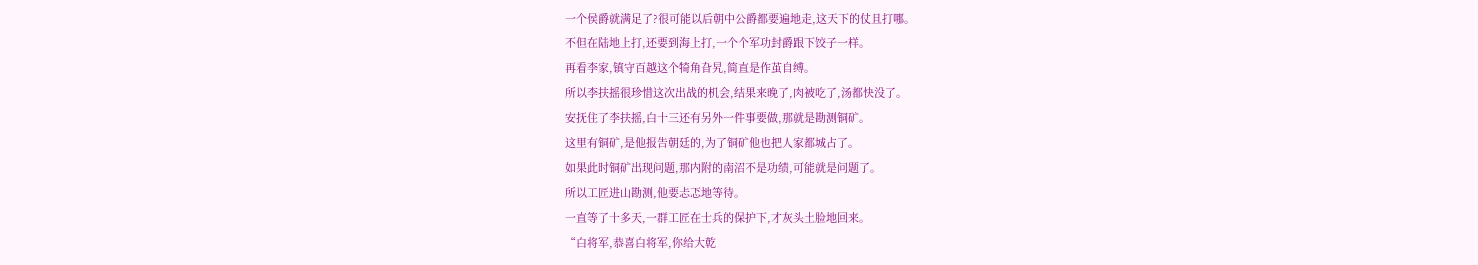一个侯爵就满足了?很可能以后朝中公爵都要遍地走,这天下的仗且打哪。
不但在陆地上打,还要到海上打,一个个军功封爵跟下饺子一样。
再看李家,镇守百越这个犄角旮旯,简直是作茧自缚。
所以李扶摇很珍惜这次出战的机会,结果来晚了,肉被吃了,汤都快没了。
安抚住了李扶摇,白十三还有另外一件事要做,那就是勘测铜矿。
这里有铜矿,是他报告朝廷的,为了铜矿他也把人家都城占了。
如果此时铜矿出现问题,那内附的南沼不是功绩,可能就是问题了。
所以工匠进山勘测,他要忐忑地等待。
一直等了十多天,一群工匠在士兵的保护下,才灰头土脸地回来。
“白将军,恭喜白将军,你给大乾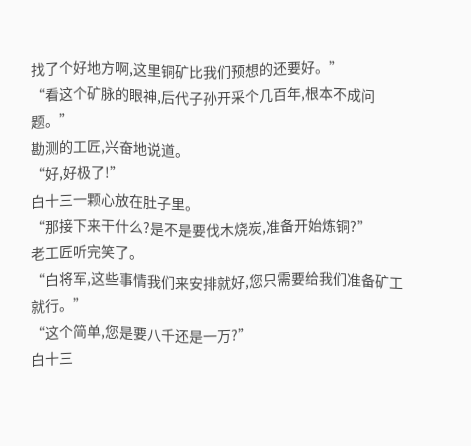找了个好地方啊,这里铜矿比我们预想的还要好。”
“看这个矿脉的眼神,后代子孙开采个几百年,根本不成问题。”
勘测的工匠,兴奋地说道。
“好,好极了!”
白十三一颗心放在肚子里。
“那接下来干什么?是不是要伐木烧炭,准备开始炼铜?”
老工匠听完笑了。
“白将军,这些事情我们来安排就好,您只需要给我们准备矿工就行。”
“这个简单,您是要八千还是一万?”
白十三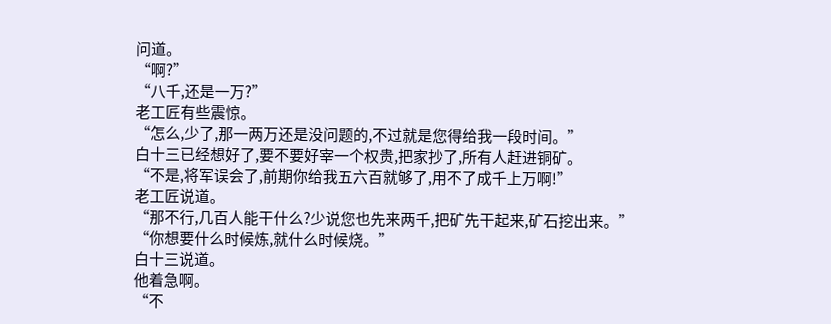问道。
“啊?”
“八千,还是一万?”
老工匠有些震惊。
“怎么,少了,那一两万还是没问题的,不过就是您得给我一段时间。”
白十三已经想好了,要不要好宰一个权贵,把家抄了,所有人赶进铜矿。
“不是,将军误会了,前期你给我五六百就够了,用不了成千上万啊!”
老工匠说道。
“那不行,几百人能干什么?少说您也先来两千,把矿先干起来,矿石挖出来。”
“你想要什么时候炼,就什么时候烧。”
白十三说道。
他着急啊。
“不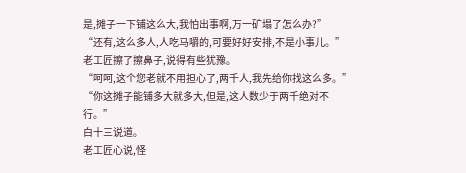是,摊子一下铺这么大,我怕出事啊,万一矿塌了怎么办?”
“还有,这么多人,人吃马嚼的,可要好好安排,不是小事儿。”
老工匠擦了擦鼻子,说得有些犹豫。
“呵呵,这个您老就不用担心了,两千人,我先给你找这么多。”
“你这摊子能铺多大就多大,但是,这人数少于两千绝对不行。”
白十三说道。
老工匠心说,怪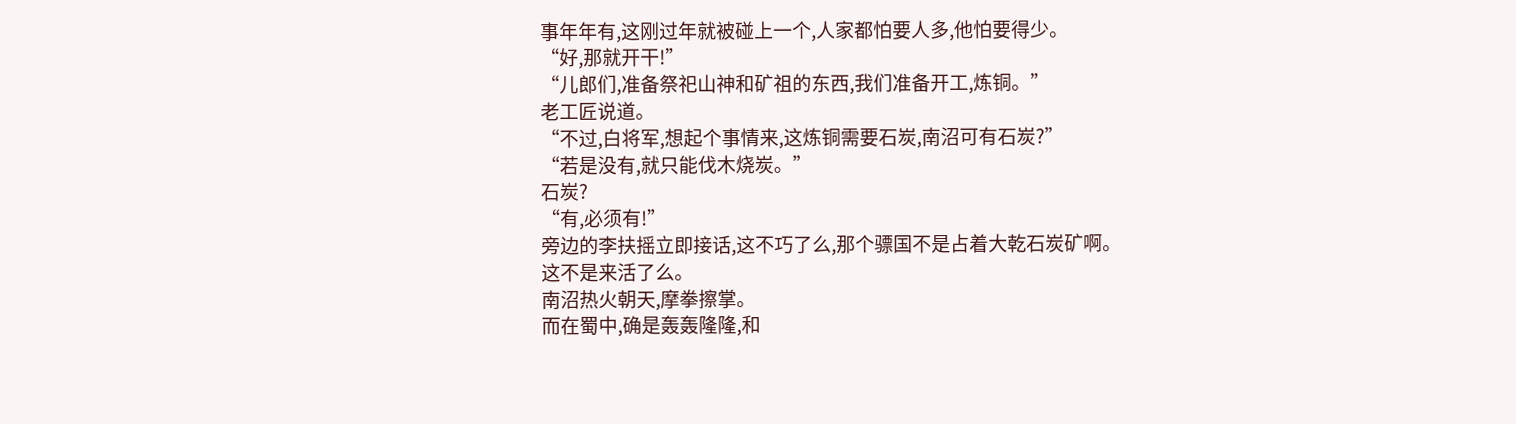事年年有,这刚过年就被碰上一个,人家都怕要人多,他怕要得少。
“好,那就开干!”
“儿郎们,准备祭祀山神和矿祖的东西,我们准备开工,炼铜。”
老工匠说道。
“不过,白将军,想起个事情来,这炼铜需要石炭,南沼可有石炭?”
“若是没有,就只能伐木烧炭。”
石炭?
“有,必须有!”
旁边的李扶摇立即接话,这不巧了么,那个骠国不是占着大乾石炭矿啊。
这不是来活了么。
南沼热火朝天,摩拳擦掌。
而在蜀中,确是轰轰隆隆,和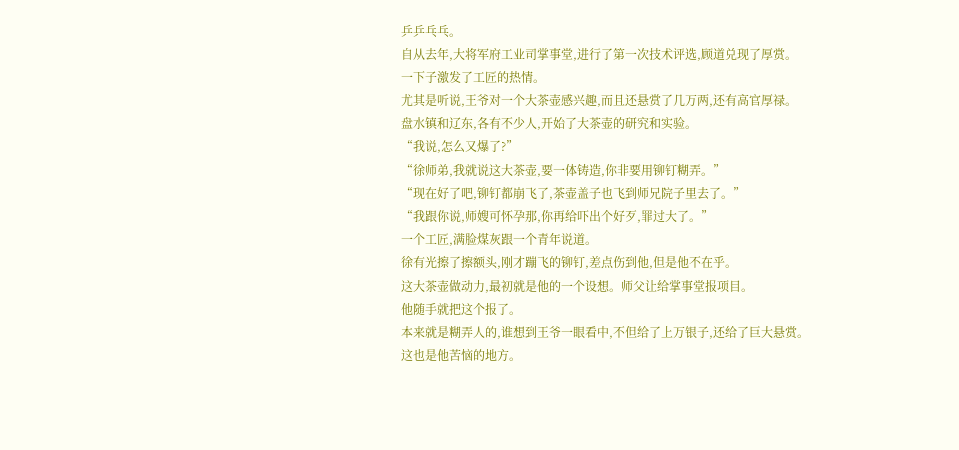乒乒乓乓。
自从去年,大将军府工业司掌事堂,进行了第一次技术评选,顾道兑现了厚赏。
一下子激发了工匠的热情。
尤其是听说,王爷对一个大茶壶感兴趣,而且还悬赏了几万两,还有高官厚禄。
盘水镇和辽东,各有不少人,开始了大茶壶的研究和实验。
“我说,怎么又爆了?”
“徐师弟,我就说这大茶壶,要一体铸造,你非要用铆钉糊弄。”
“现在好了吧,铆钉都崩飞了,茶壶盖子也飞到师兄院子里去了。”
“我跟你说,师嫂可怀孕那,你再给吓出个好歹,罪过大了。”
一个工匠,满脸煤灰跟一个青年说道。
徐有光擦了擦额头,刚才蹦飞的铆钉,差点伤到他,但是他不在乎。
这大茶壶做动力,最初就是他的一个设想。师父让给掌事堂报项目。
他随手就把这个报了。
本来就是糊弄人的,谁想到王爷一眼看中,不但给了上万银子,还给了巨大悬赏。
这也是他苦恼的地方。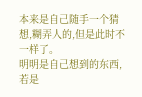本来是自己随手一个猜想,糊弄人的,但是此时不一样了。
明明是自己想到的东西,若是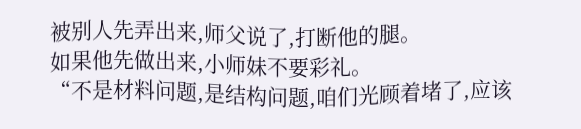被别人先弄出来,师父说了,打断他的腿。
如果他先做出来,小师妹不要彩礼。
“不是材料问题,是结构问题,咱们光顾着堵了,应该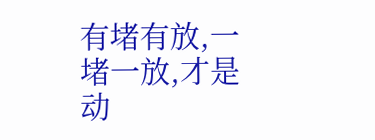有堵有放,一堵一放,才是动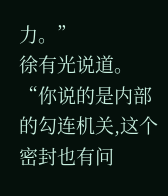力。”
徐有光说道。
“你说的是内部的勾连机关,这个密封也有问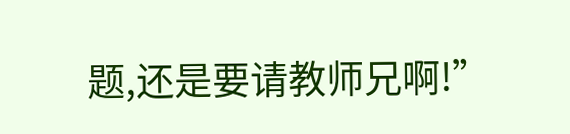题,还是要请教师兄啊!”